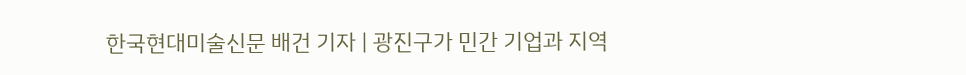한국현대미술신문 배건 기자 | 광진구가 민간 기업과 지역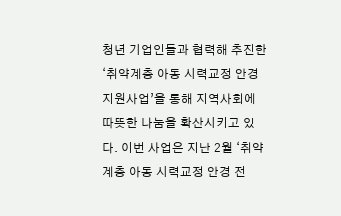청년 기업인들과 협력해 추진한 ‘취약계층 아동 시력교정 안경 지원사업’을 통해 지역사회에 따뜻한 나눔을 확산시키고 있다. 이번 사업은 지난 2월 ‘취약계층 아동 시력교정 안경 전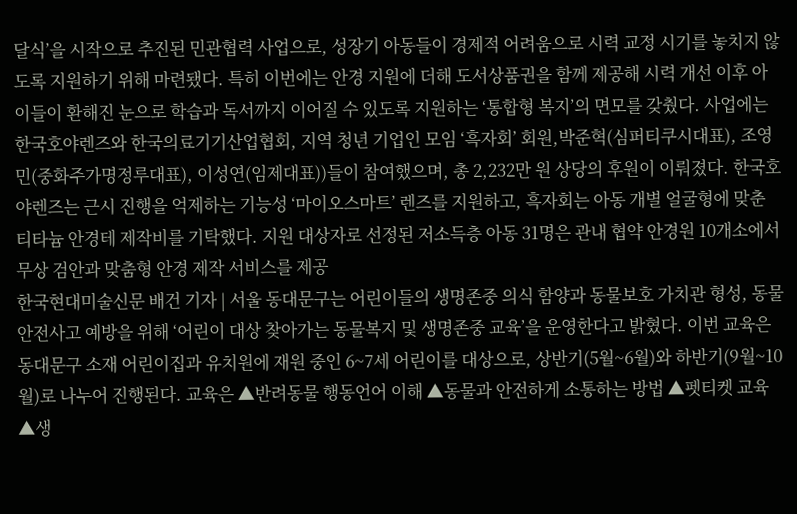달식’을 시작으로 추진된 민관협력 사업으로, 성장기 아동들이 경제적 어려움으로 시력 교정 시기를 놓치지 않도록 지원하기 위해 마련됐다. 특히 이번에는 안경 지원에 더해 도서상품권을 함께 제공해 시력 개선 이후 아이들이 환해진 눈으로 학습과 독서까지 이어질 수 있도록 지원하는 ‘통합형 복지’의 면모를 갖췄다. 사업에는 한국호야렌즈와 한국의료기기산업협회, 지역 청년 기업인 모임 ‘흑자회’ 회원,박준혁(심퍼티쿠시대표), 조영민(중화주가명정루대표), 이성연(임제대표))들이 참여했으며, 총 2,232만 원 상당의 후원이 이뤄졌다. 한국호야렌즈는 근시 진행을 억제하는 기능성 ‘마이오스마트’ 렌즈를 지원하고, 흑자회는 아동 개별 얼굴형에 맞춘 티타늄 안경테 제작비를 기탁했다. 지원 대상자로 선정된 저소득층 아동 31명은 관내 협약 안경원 10개소에서 무상 검안과 맞춤형 안경 제작 서비스를 제공
한국현대미술신문 배건 기자 | 서울 동대문구는 어린이들의 생명존중 의식 함양과 동물보호 가치관 형성, 동물 안전사고 예방을 위해 ‘어린이 대상 찾아가는 동물복지 및 생명존중 교육’을 운영한다고 밝혔다. 이번 교육은 동대문구 소재 어린이집과 유치원에 재원 중인 6~7세 어린이를 대상으로, 상반기(5월~6월)와 하반기(9월~10월)로 나누어 진행된다. 교육은 ▲반려동물 행동언어 이해 ▲동물과 안전하게 소통하는 방법 ▲펫티켓 교육 ▲생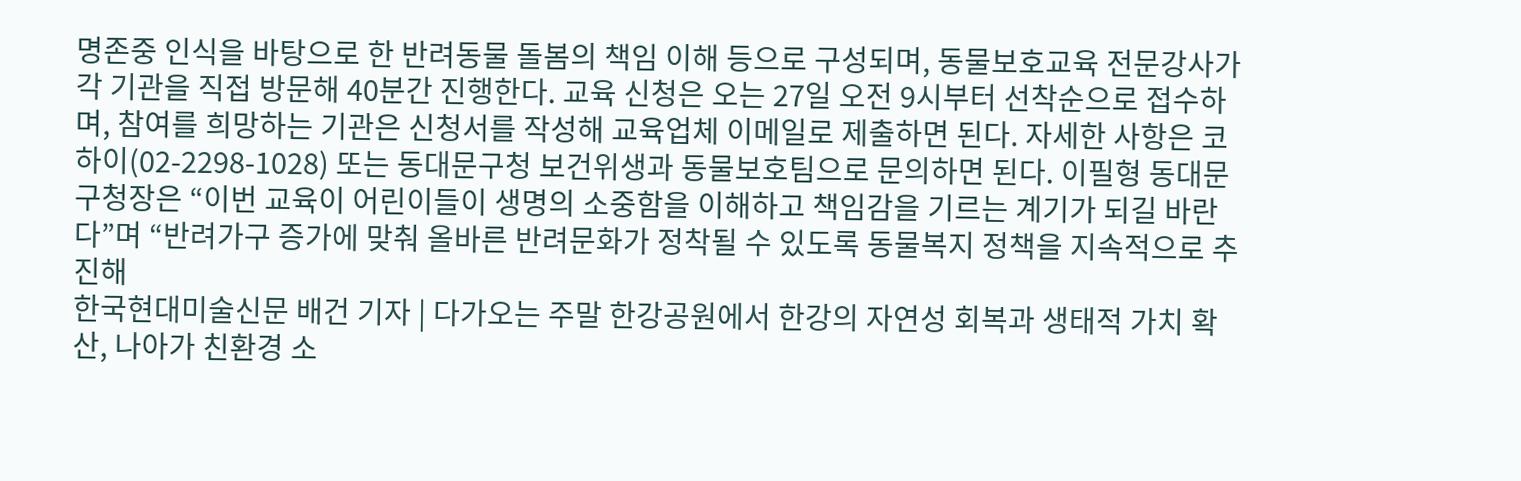명존중 인식을 바탕으로 한 반려동물 돌봄의 책임 이해 등으로 구성되며, 동물보호교육 전문강사가 각 기관을 직접 방문해 40분간 진행한다. 교육 신청은 오는 27일 오전 9시부터 선착순으로 접수하며, 참여를 희망하는 기관은 신청서를 작성해 교육업체 이메일로 제출하면 된다. 자세한 사항은 코하이(02-2298-1028) 또는 동대문구청 보건위생과 동물보호팀으로 문의하면 된다. 이필형 동대문구청장은 “이번 교육이 어린이들이 생명의 소중함을 이해하고 책임감을 기르는 계기가 되길 바란다”며 “반려가구 증가에 맞춰 올바른 반려문화가 정착될 수 있도록 동물복지 정책을 지속적으로 추진해
한국현대미술신문 배건 기자 | 다가오는 주말 한강공원에서 한강의 자연성 회복과 생태적 가치 확산, 나아가 친환경 소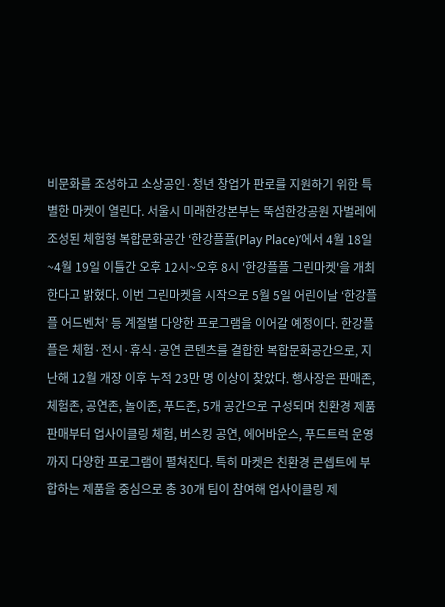비문화를 조성하고 소상공인·청년 창업가 판로를 지원하기 위한 특별한 마켓이 열린다. 서울시 미래한강본부는 뚝섬한강공원 자벌레에 조성된 체험형 복합문화공간 ‘한강플플(Play Place)’에서 4월 18일~4월 19일 이틀간 오후 12시~오후 8시 '한강플플 그린마켓'을 개최한다고 밝혔다. 이번 그린마켓을 시작으로 5월 5일 어린이날 ‘한강플플 어드벤처’ 등 계절별 다양한 프로그램을 이어갈 예정이다. 한강플플은 체험·전시·휴식·공연 콘텐츠를 결합한 복합문화공간으로, 지난해 12월 개장 이후 누적 23만 명 이상이 찾았다. 행사장은 판매존, 체험존, 공연존, 놀이존, 푸드존, 5개 공간으로 구성되며 친환경 제품 판매부터 업사이클링 체험, 버스킹 공연, 에어바운스, 푸드트럭 운영까지 다양한 프로그램이 펼쳐진다. 특히 마켓은 친환경 콘셉트에 부합하는 제품을 중심으로 총 30개 팀이 참여해 업사이클링 제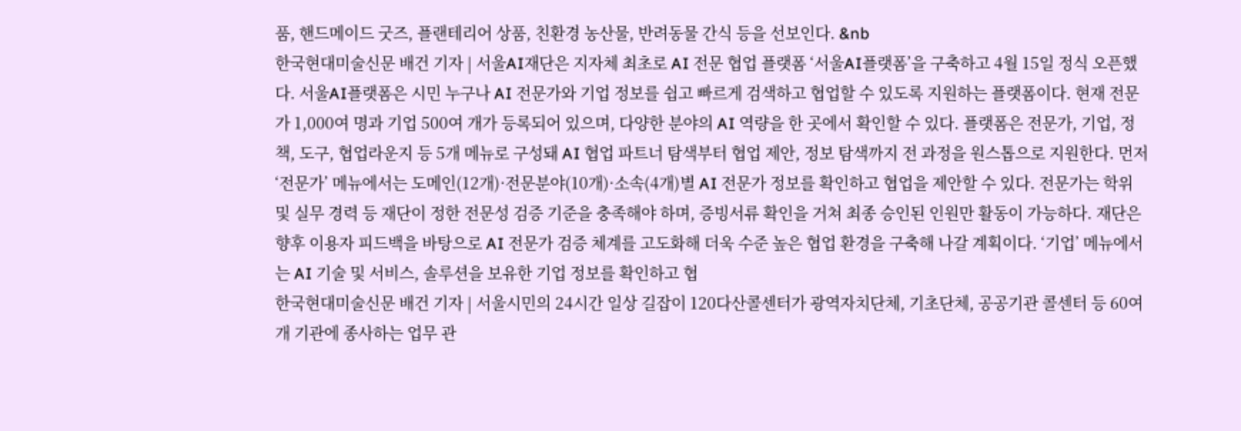품, 핸드메이드 굿즈, 플랜테리어 상품, 친환경 농산물, 반려동물 간식 등을 선보인다. &nb
한국현대미술신문 배건 기자 | 서울AI재단은 지자체 최초로 AI 전문 협업 플랫폼 ‘서울AI플랫폼’을 구축하고 4월 15일 정식 오픈했다. 서울AI플랫폼은 시민 누구나 AI 전문가와 기업 정보를 쉽고 빠르게 검색하고 협업할 수 있도록 지원하는 플랫폼이다. 현재 전문가 1,000여 명과 기업 500여 개가 등록되어 있으며, 다양한 분야의 AI 역량을 한 곳에서 확인할 수 있다. 플랫폼은 전문가, 기업, 정책, 도구, 협업라운지 등 5개 메뉴로 구성돼 AI 협업 파트너 탐색부터 협업 제안, 정보 탐색까지 전 과정을 원스톱으로 지원한다. 먼저 ‘전문가’ 메뉴에서는 도메인(12개)·전문분야(10개)·소속(4개)별 AI 전문가 정보를 확인하고 협업을 제안할 수 있다. 전문가는 학위 및 실무 경력 등 재단이 정한 전문성 검증 기준을 충족해야 하며, 증빙서류 확인을 거쳐 최종 승인된 인원만 활동이 가능하다. 재단은 향후 이용자 피드백을 바탕으로 AI 전문가 검증 체계를 고도화해 더욱 수준 높은 협업 환경을 구축해 나갈 계획이다. ‘기업’ 메뉴에서는 AI 기술 및 서비스, 솔루션을 보유한 기업 정보를 확인하고 협
한국현대미술신문 배건 기자 | 서울시민의 24시간 일상 길잡이 120다산콜센터가 광역자치단체, 기초단체, 공공기관 콜센터 등 60여 개 기관에 종사하는 업무 관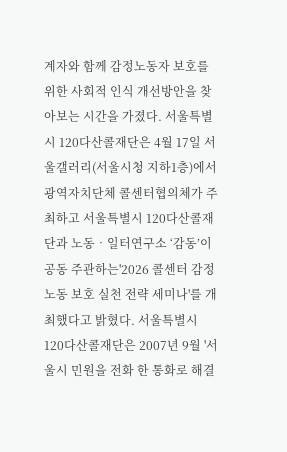계자와 함께 감정노동자 보호를 위한 사회적 인식 개선방안을 찾아보는 시간을 가졌다. 서울특별시 120다산콜재단은 4월 17일 서울갤러리(서울시청 지하1층)에서 광역자치단체 콜센터협의체가 주최하고 서울특별시 120다산콜재단과 노동‧일터연구소 ‘감동’이 공동 주관하는'2026 콜센터 감정노동 보호 실천 전략 세미나'를 개최했다고 밝혔다. 서울특별시 120다산콜재단은 2007년 9월 '서울시 민원을 전화 한 통화로 해결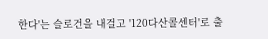한다'는 슬로건을 내걸고 '120다산콜센터'로 출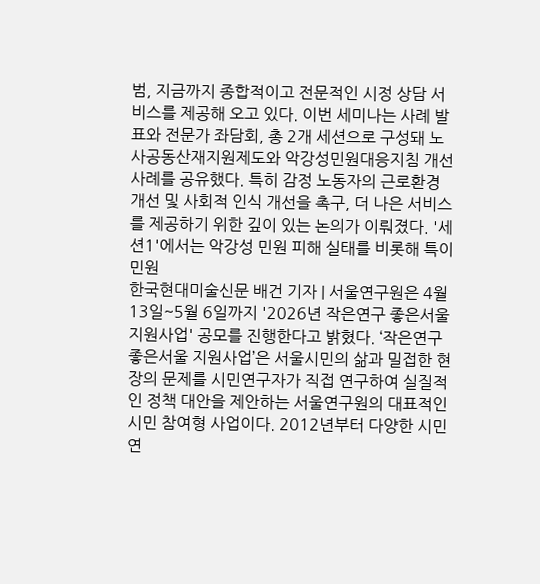범, 지금까지 종합적이고 전문적인 시정 상담 서비스를 제공해 오고 있다. 이번 세미나는 사례 발표와 전문가 좌담회, 총 2개 세션으로 구성돼 노사공동산재지원제도와 악강성민원대응지침 개선 사례를 공유했다. 특히 감정 노동자의 근로환경 개선 및 사회적 인식 개선을 촉구, 더 나은 서비스를 제공하기 위한 깊이 있는 논의가 이뤄졌다. '세션1'에서는 악강성 민원 피해 실태를 비롯해 특이 민원
한국현대미술신문 배건 기자 | 서울연구원은 4월 13일~5월 6일까지 '2026년 작은연구 좋은서울 지원사업' 공모를 진행한다고 밝혔다. ‘작은연구 좋은서울 지원사업’은 서울시민의 삶과 밀접한 현장의 문제를 시민연구자가 직접 연구하여 실질적인 정책 대안을 제안하는 서울연구원의 대표적인 시민 참여형 사업이다. 2012년부터 다양한 시민 연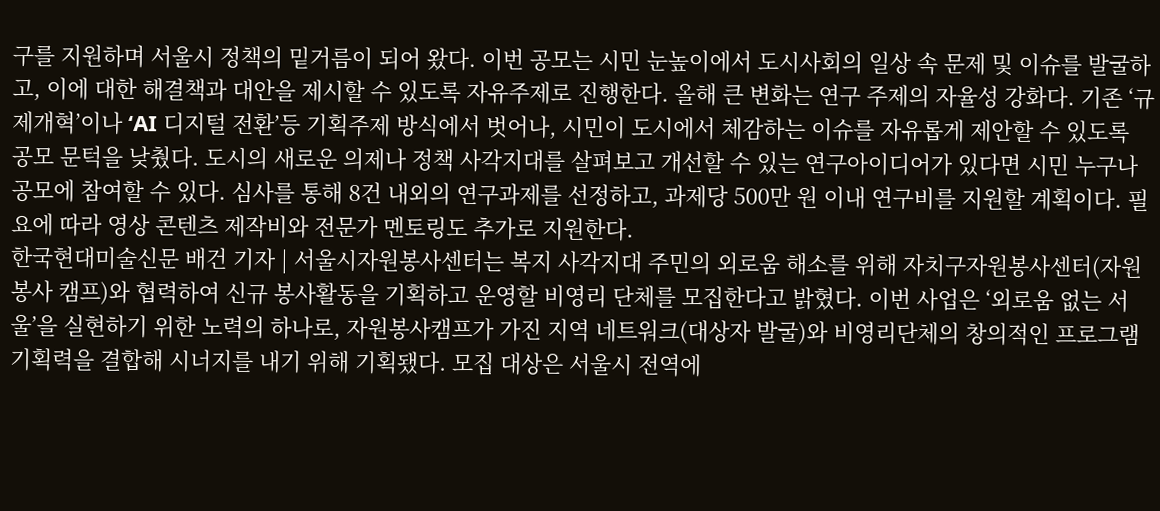구를 지원하며 서울시 정책의 밑거름이 되어 왔다. 이번 공모는 시민 눈높이에서 도시사회의 일상 속 문제 및 이슈를 발굴하고, 이에 대한 해결책과 대안을 제시할 수 있도록 자유주제로 진행한다. 올해 큰 변화는 연구 주제의 자율성 강화다. 기존 ‘규제개혁’이나 ‘AI 디지털 전환’등 기획주제 방식에서 벗어나, 시민이 도시에서 체감하는 이슈를 자유롭게 제안할 수 있도록 공모 문턱을 낮췄다. 도시의 새로운 의제나 정책 사각지대를 살펴보고 개선할 수 있는 연구아이디어가 있다면 시민 누구나 공모에 참여할 수 있다. 심사를 통해 8건 내외의 연구과제를 선정하고, 과제당 500만 원 이내 연구비를 지원할 계획이다. 필요에 따라 영상 콘텐츠 제작비와 전문가 멘토링도 추가로 지원한다.
한국현대미술신문 배건 기자 | 서울시자원봉사센터는 복지 사각지대 주민의 외로움 해소를 위해 자치구자원봉사센터(자원봉사 캠프)와 협력하여 신규 봉사활동을 기획하고 운영할 비영리 단체를 모집한다고 밝혔다. 이번 사업은 ‘외로움 없는 서울’을 실현하기 위한 노력의 하나로, 자원봉사캠프가 가진 지역 네트워크(대상자 발굴)와 비영리단체의 창의적인 프로그램 기획력을 결합해 시너지를 내기 위해 기획됐다. 모집 대상은 서울시 전역에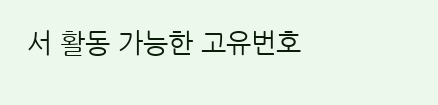서 활동 가능한 고유번호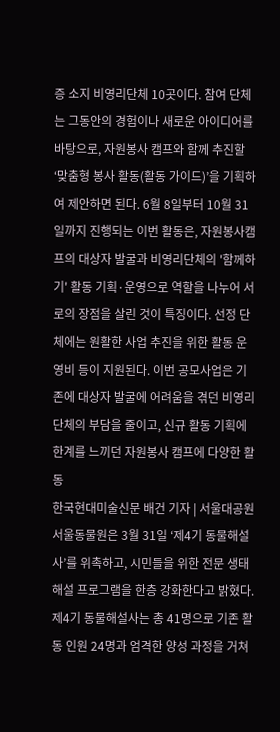증 소지 비영리단체 10곳이다. 참여 단체는 그동안의 경험이나 새로운 아이디어를 바탕으로, 자원봉사 캠프와 함께 추진할 ‘맞춤형 봉사 활동(활동 가이드)’을 기획하여 제안하면 된다. 6월 8일부터 10월 31일까지 진행되는 이번 활동은, 자원봉사캠프의 대상자 발굴과 비영리단체의 '함께하기' 활동 기획·운영으로 역할을 나누어 서로의 장점을 살린 것이 특징이다. 선정 단체에는 원활한 사업 추진을 위한 활동 운영비 등이 지원된다. 이번 공모사업은 기존에 대상자 발굴에 어려움을 겪던 비영리단체의 부담을 줄이고, 신규 활동 기획에 한계를 느끼던 자원봉사 캠프에 다양한 활동
한국현대미술신문 배건 기자 | 서울대공원 서울동물원은 3월 31일 ‘제4기 동물해설사’를 위촉하고, 시민들을 위한 전문 생태 해설 프로그램을 한층 강화한다고 밝혔다. 제4기 동물해설사는 총 41명으로 기존 활동 인원 24명과 엄격한 양성 과정을 거쳐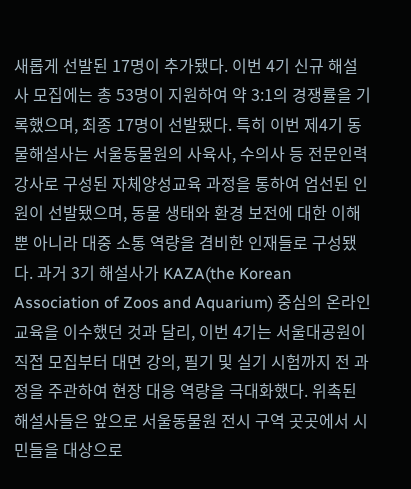새롭게 선발된 17명이 추가됐다. 이번 4기 신규 해설사 모집에는 총 53명이 지원하여 약 3:1의 경쟁률을 기록했으며, 최종 17명이 선발됐다. 특히 이번 제4기 동물해설사는 서울동물원의 사육사, 수의사 등 전문인력 강사로 구성된 자체양성교육 과정을 통하여 엄선된 인원이 선발됐으며, 동물 생태와 환경 보전에 대한 이해뿐 아니라 대중 소통 역량을 겸비한 인재들로 구성됐다. 과거 3기 해설사가 KAZA(the Korean Association of Zoos and Aquarium) 중심의 온라인 교육을 이수했던 것과 달리, 이번 4기는 서울대공원이 직접 모집부터 대면 강의, 필기 및 실기 시험까지 전 과정을 주관하여 현장 대응 역량을 극대화했다. 위촉된 해설사들은 앞으로 서울동물원 전시 구역 곳곳에서 시민들을 대상으로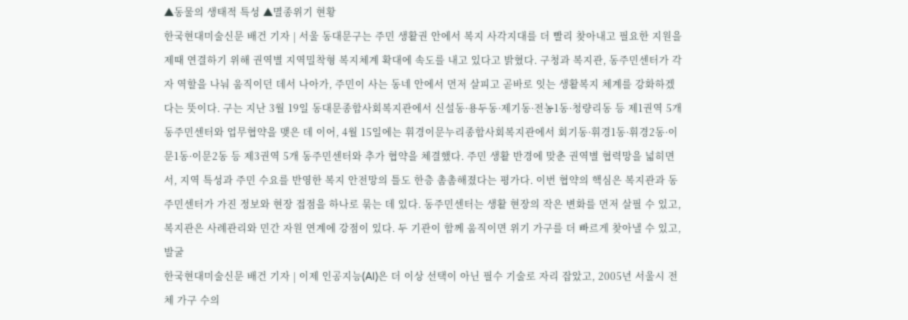▲동물의 생태적 특성 ▲멸종위기 현황
한국현대미술신문 배건 기자 | 서울 동대문구는 주민 생활권 안에서 복지 사각지대를 더 빨리 찾아내고 필요한 지원을 제때 연결하기 위해 권역별 지역밀착형 복지체계 확대에 속도를 내고 있다고 밝혔다. 구청과 복지관, 동주민센터가 각자 역할을 나눠 움직이던 데서 나아가, 주민이 사는 동네 안에서 먼저 살피고 곧바로 잇는 생활복지 체계를 강화하겠다는 뜻이다. 구는 지난 3월 19일 동대문종합사회복지관에서 신설동·용두동·제기동·전농1동·청량리동 등 제1권역 5개 동주민센터와 업무협약을 맺은 데 이어, 4월 15일에는 휘경이문누리종합사회복지관에서 회기동·휘경1동·휘경2동·이문1동·이문2동 등 제3권역 5개 동주민센터와 추가 협약을 체결했다. 주민 생활 반경에 맞춘 권역별 협력망을 넓히면서, 지역 특성과 주민 수요를 반영한 복지 안전망의 틀도 한층 촘촘해졌다는 평가다. 이번 협약의 핵심은 복지관과 동주민센터가 가진 정보와 현장 접점을 하나로 묶는 데 있다. 동주민센터는 생활 현장의 작은 변화를 먼저 살필 수 있고, 복지관은 사례관리와 민간 자원 연계에 강점이 있다. 두 기관이 함께 움직이면 위기 가구를 더 빠르게 찾아낼 수 있고, 발굴
한국현대미술신문 배건 기자 | 이제 인공지능(AI)은 더 이상 선택이 아닌 필수 기술로 자리 잡았고, 2005년 서울시 전체 가구 수의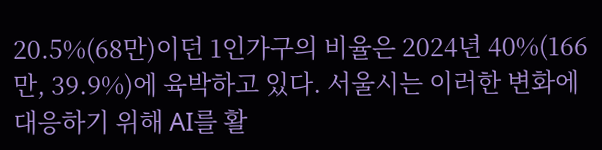20.5%(68만)이던 1인가구의 비율은 2024년 40%(166만, 39.9%)에 육박하고 있다. 서울시는 이러한 변화에 대응하기 위해 AI를 활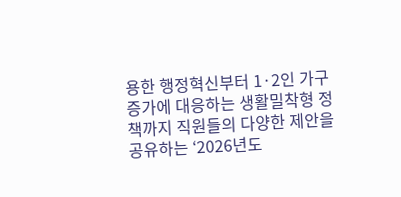용한 행정혁신부터 1·2인 가구 증가에 대응하는 생활밀착형 정책까지 직원들의 다양한 제안을 공유하는 ‘2026년도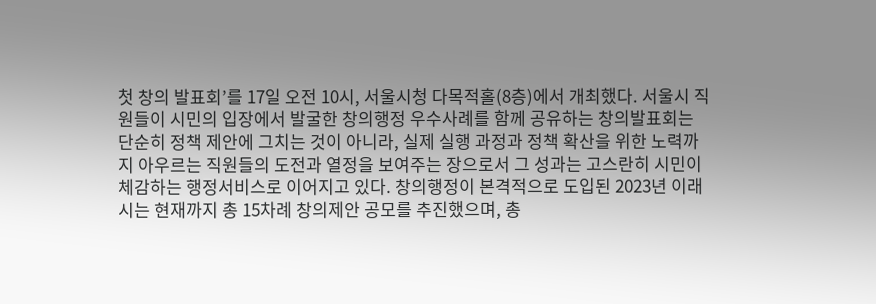첫 창의 발표회’를 17일 오전 10시, 서울시청 다목적홀(8층)에서 개최했다. 서울시 직원들이 시민의 입장에서 발굴한 창의행정 우수사례를 함께 공유하는 창의발표회는 단순히 정책 제안에 그치는 것이 아니라, 실제 실행 과정과 정책 확산을 위한 노력까지 아우르는 직원들의 도전과 열정을 보여주는 장으로서 그 성과는 고스란히 시민이 체감하는 행정서비스로 이어지고 있다. 창의행정이 본격적으로 도입된 2023년 이래 시는 현재까지 총 15차례 창의제안 공모를 추진했으며, 총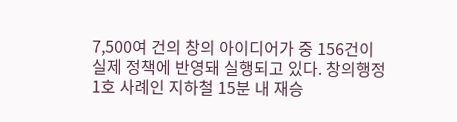7,500여 건의 창의 아이디어가 중 156건이 실제 정책에 반영돼 실행되고 있다. 창의행정 1호 사례인 지하철 15분 내 재승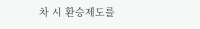차 시 환승제도를